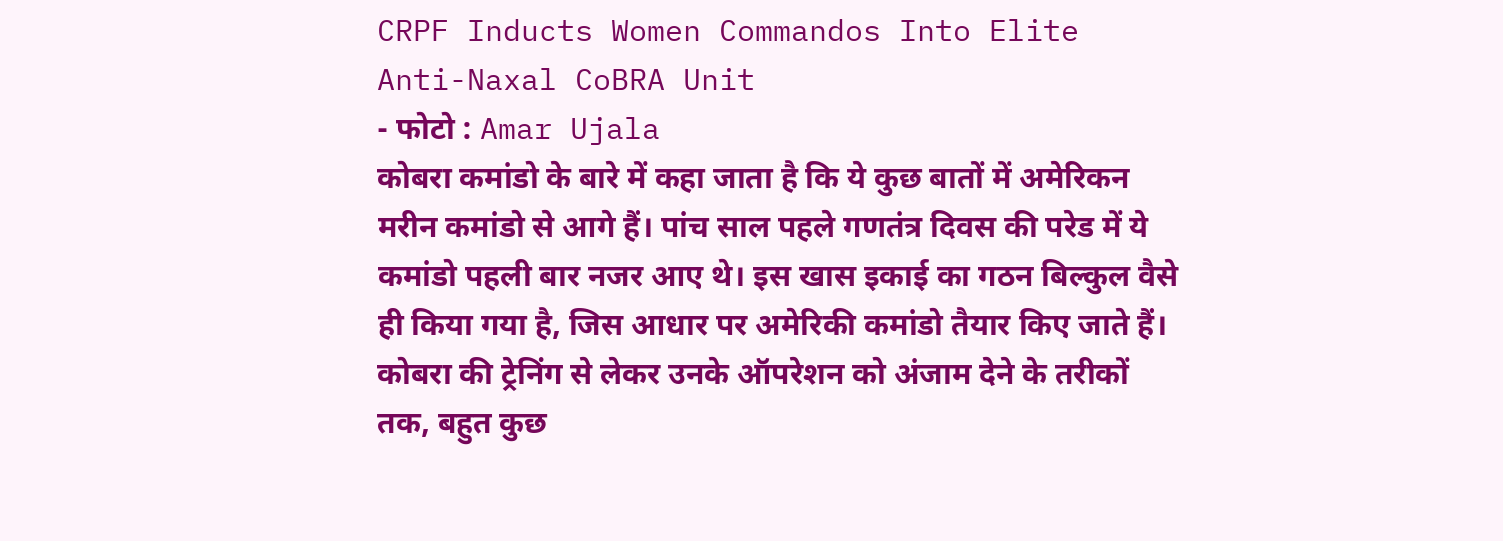CRPF Inducts Women Commandos Into Elite Anti-Naxal CoBRA Unit
- फोटो : Amar Ujala
कोबरा कमांडो के बारे में कहा जाता है कि ये कुछ बातों में अमेरिकन मरीन कमांडो से आगे हैं। पांच साल पहले गणतंत्र दिवस की परेड में ये कमांडो पहली बार नजर आए थे। इस खास इकाई का गठन बिल्कुल वैसे ही किया गया है, जिस आधार पर अमेरिकी कमांडो तैयार किए जाते हैं। कोबरा की ट्रेनिंग से लेकर उनके ऑपरेशन को अंजाम देने के तरीकों तक, बहुत कुछ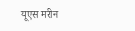यूएस मरीन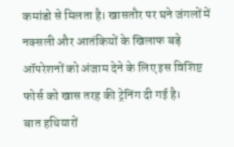कमांडो से मिलता है। खासतौर पर घने जंगलों में नक्सली और आतंकियों के खिलाफ बड़े ऑपरेशनों को अंजाम देने के लिए इस विशिष्ट फोर्स को खास तरह की ट्रेनिंग दी गई है।
बात हथियारों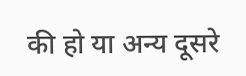की हो या अन्य दूसरे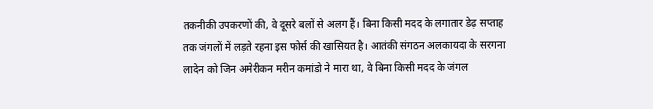तकनीकी उपकरणों की, वे दूसरे बलों से अलग हैं। बिना किसी मदद के लगातार डेढ़ सप्ताह तक जंगलों में लड़ते रहना इस फोर्स की खासियत है। आतंकी संगठन अलकायदा के सरगना लादेन को जिन अमेरीकन मरीन कमांडो ने मारा था, वे बिना किसी मदद के जंगल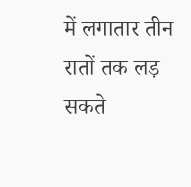में लगातार तीन रातों तक लड़ सकते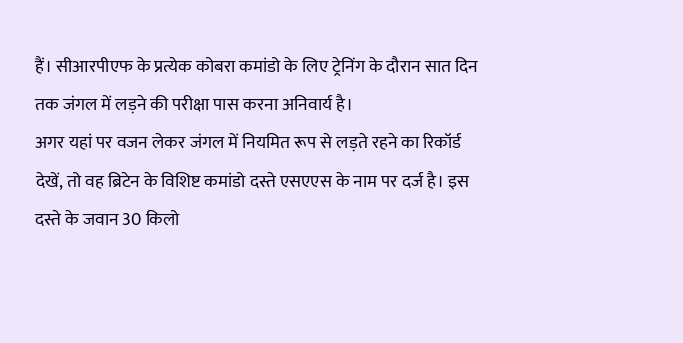हैं। सीआरपीएफ के प्रत्येक कोबरा कमांडो के लिए ट्रेनिंग के दौरान सात दिन तक जंगल में लड़ने की परीक्षा पास करना अनिवार्य है।
अगर यहां पर वजन लेकर जंगल में नियमित रूप से लड़ते रहने का रिकॉर्ड देखें, तो वह ब्रिटेन के विशिष्ट कमांडो दस्ते एसएएस के नाम पर दर्ज है। इस दस्ते के जवान 30 किलो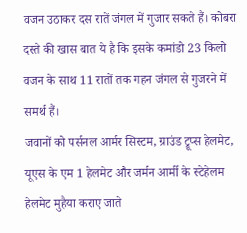वजन उठाकर दस रातें जंगल में गुजार सकते हैं। कोबरा दस्ते की खास बात ये है कि इसके कमांडो 23 किलो वजन के साथ 11 रातों तक गहन जंगल से गुजरने में समर्थ हैं।
जवानों को पर्सनल आर्मर सिस्टम, ग्राउंड ट्रूप्स हेलमेट, यूएस के एम 1 हेलमेट और जर्मन आर्मी के स्टेहेलम हेलमेट मुहैया कराए जाते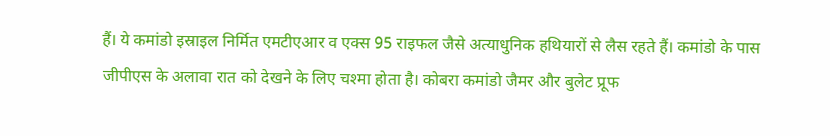हैं। ये कमांडो इस्राइल निर्मित एमटीएआर व एक्स 95 राइफल जैसे अत्याधुनिक हथियारों से लैस रहते हैं। कमांडो के पास जीपीएस के अलावा रात को देखने के लिए चश्मा होता है। कोबरा कमांडो जैमर और बुलेट प्रूफ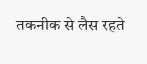तकनीक से लैस रहते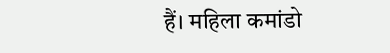हैं। महिला कमांडो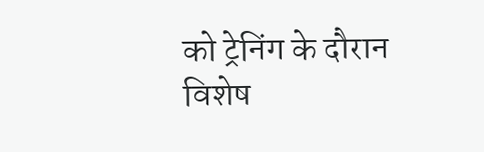को ट्रेनिंग के दौरान विशेष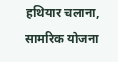हथियार चलाना, सामरिक योजना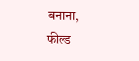बनाना, फील्ड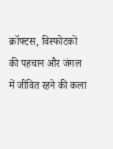क्रॉफ्टस, विस्फोटकों की पहचान और जंगल में जीवित रहने की कला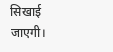सिखाई जाएगी।